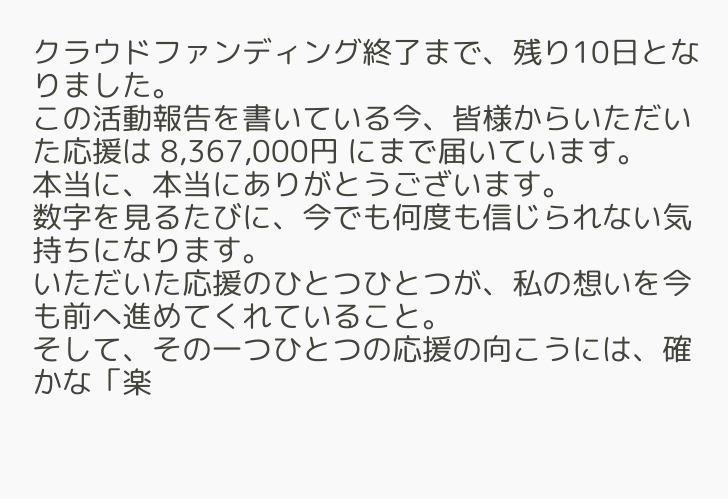クラウドファンディング終了まで、残り10日となりました。
この活動報告を書いている今、皆様からいただいた応援は 8,367,000円 にまで届いています。
本当に、本当にありがとうございます。
数字を見るたびに、今でも何度も信じられない気持ちになります。
いただいた応援のひとつひとつが、私の想いを今も前へ進めてくれていること。
そして、その一つひとつの応援の向こうには、確かな「楽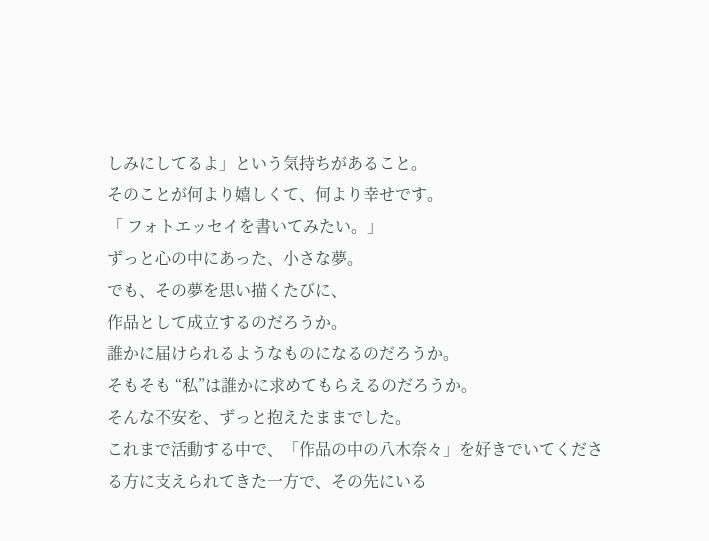しみにしてるよ」という気持ちがあること。
そのことが何より嬉しくて、何より幸せです。
「 フォトエッセイを書いてみたい。」
ずっと心の中にあった、小さな夢。
でも、その夢を思い描くたびに、
作品として成立するのだろうか。
誰かに届けられるようなものになるのだろうか。
そもそも “私”は誰かに求めてもらえるのだろうか。
そんな不安を、ずっと抱えたままでした。
これまで活動する中で、「作品の中の八木奈々」を好きでいてくださる方に支えられてきた一方で、その先にいる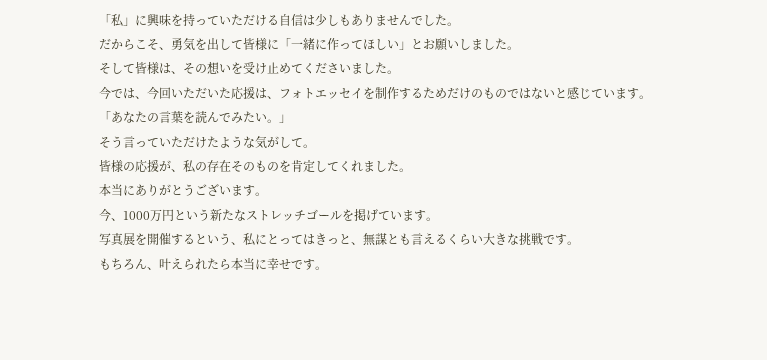「私」に興味を持っていただける自信は少しもありませんでした。
だからこそ、勇気を出して皆様に「一緒に作ってほしい」とお願いしました。
そして皆様は、その想いを受け止めてくださいました。
今では、今回いただいた応援は、フォトエッセイを制作するためだけのものではないと感じています。
「あなたの言葉を読んでみたい。」
そう言っていただけたような気がして。
皆様の応援が、私の存在そのものを肯定してくれました。
本当にありがとうございます。
今、1000万円という新たなストレッチゴールを掲げています。
写真展を開催するという、私にとってはきっと、無謀とも言えるくらい大きな挑戦です。
もちろん、叶えられたら本当に幸せです。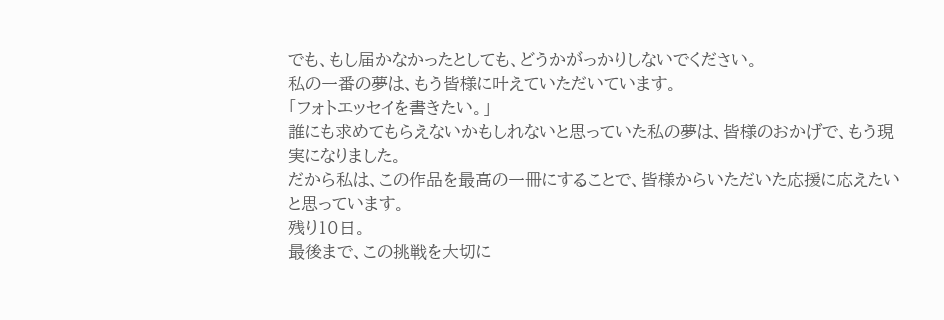でも、もし届かなかったとしても、どうかがっかりしないでください。
私の一番の夢は、もう皆様に叶えていただいています。
「フォトエッセイを書きたい。」
誰にも求めてもらえないかもしれないと思っていた私の夢は、皆様のおかげで、もう現実になりました。
だから私は、この作品を最高の一冊にすることで、皆様からいただいた応援に応えたいと思っています。
残り10日。
最後まで、この挑戦を大切に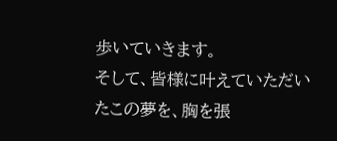歩いていきます。
そして、皆様に叶えていただいたこの夢を、胸を張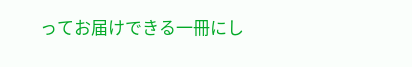ってお届けできる一冊にし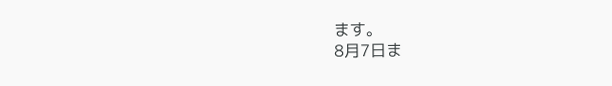ます。
8月7日ま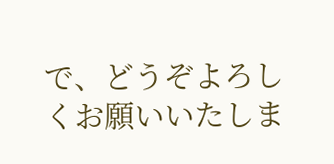で、どうぞよろしくお願いいたしま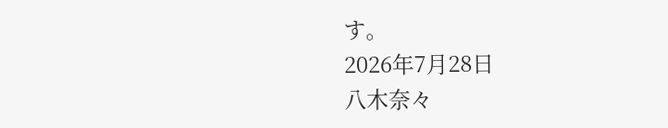す。
2026年7月28日
八木奈々